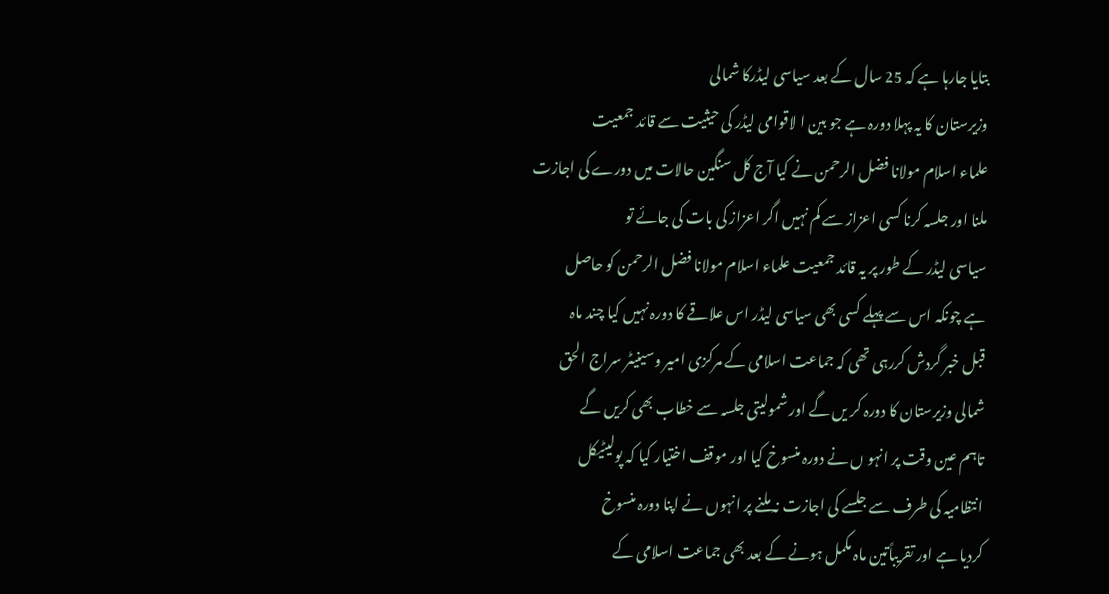بتایا جارہا ہے کہ 25 سال کے بعد سیاسی لیڈرکا شمالی
وزیرستان کا یہ پہلا دورہ ہے جو بین ا لاقوامی لیڈر کی حیثیت سے قائد جمعیت
علماء اسلام مولانا فضل الرحمن نے کیا آج کل سنگین حالات میں دورے کی اجازت
ملنا اور جلسہ کرنا کسی اعزاز سے کم نہیں اگر اعزاز کی بات کی جائے تو
سیاسی لیڈر کے طور پر یہ قائد جمعیت علماء اسلام مولانا فضل الرحمن کو حاصل
ہے چونکہ اس سے پہلے کسی بھی سیاسی لیڈر اس علاقے کا دورہ نہیں کیا چند ماہ
قبل خبر گردش کررہی تھی کہ جماعت اسلامی کے مرکزی امیر وسینیٹر سراج الحق
شمالی وزیرستان کا دورہ کر یں گے اور شمولیتی جلسہ سے خطاب بھی کریں گے
تاہم عین وقت پر انہو ں نے دورہ منسوخ کیا اور موقف اختیار کیا کہ پولیٹیکل
انتظامیہ کی طرف سے جلسے کی اجازت نہ ملنے پر انہوں نے اپنا دورہ منسوخ
کردیا ہے اور تقریباًتین ماہ مکمل ہونے کے بعد بھی جماعت اسلامی کے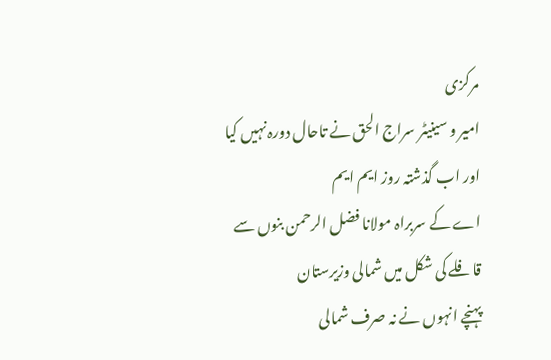مرکزی
امیر و سینیٹر سراج الحق نے تاحال دورہ نہیں کیا اور اب گذشتہ روز ایم ایم
اے کے سربراہ مولانا فضل الرحمن بنوں سے قافلے کی شکل میں شمالی وزیرستان
پہنچے انہوں نے نہ صرف شمالی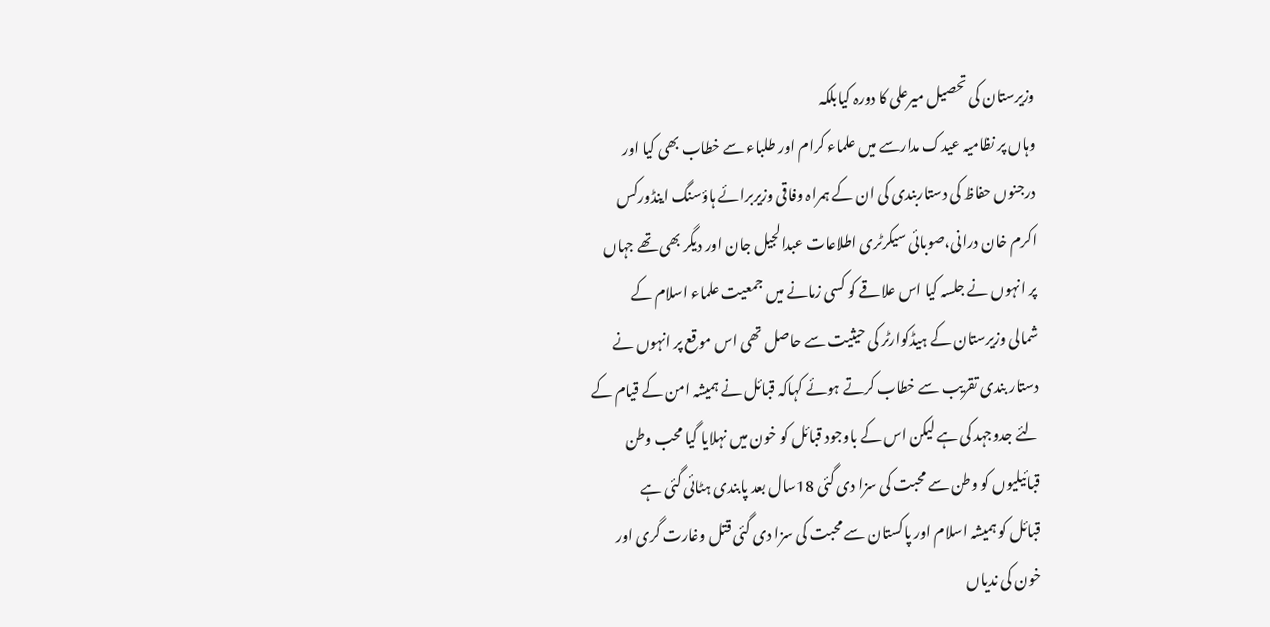وزیرستان کی تحصیل میرعلی کا دورہ کیابلکہ
وہاں پر نظامیہ عیدک مدارسے میں علماء کرام اور طلباء سے خطاب بھی کیا اور
درجنوں حفاظ کی دستاربندی کی ان کے ہمراہ وفاقی وزیربرائے ہاؤسنگ اینڈورکس
اکرم خان درانی،صوبائی سیکرٹری اطلاعات عبدالجیل جان اور دیگر بھی تھے جہاں
پر انہوں نے جلسہ کیا اس علاقے کو کسی زمانے میں جمعیت علماء اسلام کے
شمالی وزیرستان کے ہیڈکوارٹر کی حیثیت سے حاصل تھی اس موقع پر انہوں نے
دستار بندی تقریب سے خطاب کرتے ہوئے کہاکہ قبائل نے ہمیشہ امن کے قیام کے
لئے جدوجہد کی ہے لیکن اس کے باوجود قبائل کو خون میں نہلایا گیا محب وطن
قبائیلیوں کو وطن سے محبت کی سزا دی گئی 18سال بعد پابندی ہٹائی گئی ہے
قبائل کو ہمیشہ اسلام اور پاکستان سے محبت کی سزا دی گئی قتل وغارت گری اور
خون کی ندیاں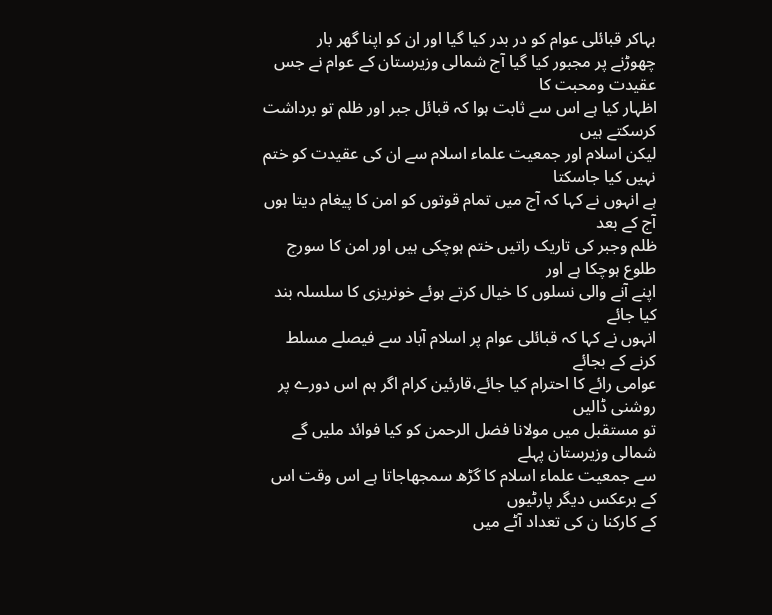بہاکر قبائلی عوام کو در بدر کیا گیا اور ان کو اپنا گھر بار
چھوڑنے پر مجبور کیا گیا آج شمالی وزیرستان کے عوام نے جس عقیدت ومحبت کا
اظہار کیا ہے اس سے ثابت ہوا کہ قبائل جبر اور ظلم تو برداشت کرسکتے ہیں
لیکن اسلام اور جمعیت علماء اسلام سے ان کی عقیدت کو ختم نہیں کیا جاسکتا
ہے انہوں نے کہا کہ آج میں تمام قوتوں کو امن کا پیغام دیتا ہوں آج کے بعد
ظلم وجبر کی تاریک راتیں ختم ہوچکی ہیں اور امن کا سورج طلوع ہوچکا ہے اور
اپنے آنے والی نسلوں کا خیال کرتے ہوئے خونریزی کا سلسلہ بند کیا جائے
انہوں نے کہا کہ قبائلی عوام پر اسلام آباد سے فیصلے مسلط کرنے کے بجائے
عوامی رائے کا احترام کیا جائے،قارئین کرام اگر ہم اس دورے پر روشنی ڈالیں
تو مستقبل میں مولانا فضل الرحمن کو کیا فوائد ملیں گے شمالی وزیرستان پہلے
سے جمعیت علماء اسلام کا گڑھ سمجھاجاتا ہے اس وقت اس کے برعکس دیگر پارٹیوں
کے کارکنا ن کی تعداد آٹے میں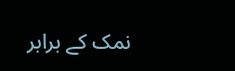نمک کے برابر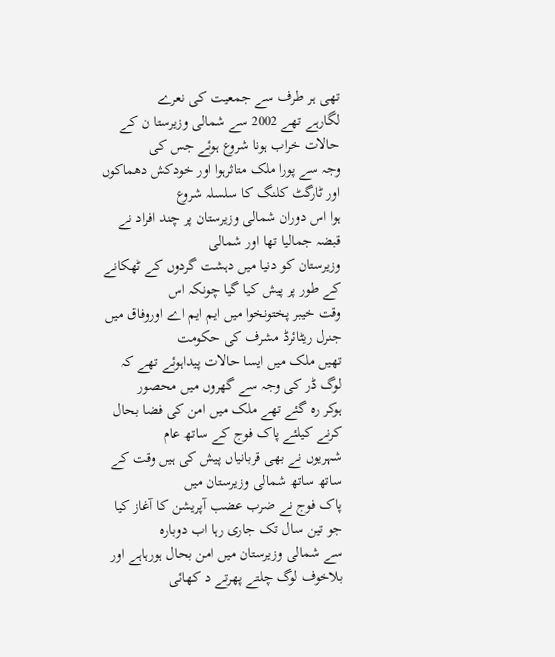تھی ہر طرف سے جمعیت کی نعرے
لگارہے تھے 2002 سے شمالی وزیرستا ن کے حالات خراب ہونا شروع ہوئے جس کی
وجہ سے پورا ملک متاثرہوا اور خودکش دھماکوں اور ٹارگٹ کلنگ کا سلسلہ شروع
ہوا اس دوران شمالی وزیرستان پر چند افراد نے قبضہ جمالیا تھا اور شمالی
وزیرستان کو دنیا میں دہشت گردوں کے ٹھکانے کے طور پر پیش کیا گیا چونکہ اس
وقت خیبر پختونخوا میں ایم ایم اے اوروفاق میں جنرل ریٹائرڈ مشرف کی حکومت
تھیں ملک میں ایسا حالات پیداہوئے تھے کہ لوگ ڈر کی وجہ سے گھروں میں محصور
ہوکر رہ گئے تھے ملک میں امن کی فضا بحال کرنے کیلئے پاک فوج کے ساتھ عام
شہریوں نے بھی قربانیاں پیش کی ہیں وقت کے ساتھ ساتھ شمالی وزیرستان میں
پاک فوج نے ضرب عضب آپریشن کا آغاز کیا جو تین سال تک جاری رہا اب دوبارہ
سے شمالی وزیرستان میں امن بحال ہورہاہے اور بلاخوف لوگ چلتے پھرتے د کھائی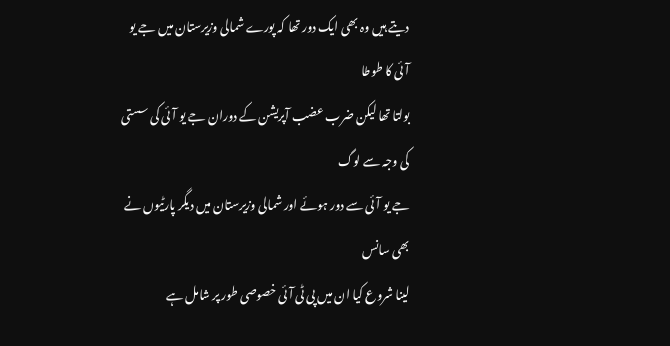دیتے ہیں وہ بھی ایک دور تھا کہ پورے شمالی وزیرستان میں جے یو آئی کا طوطا
بولتا تھا لیکن ضرب عضب آپریشن کے دوران جے یو آئی کی سستی کی وجہ سے لوگ
جے یو آئی سے دور ہوئے اور شمالی وزیرستان میں دیگر پارٹیوں نے بھی سانس
لینا شروع کیا ان میں پی ٹی آئی خصوصی طور پر شامل ہے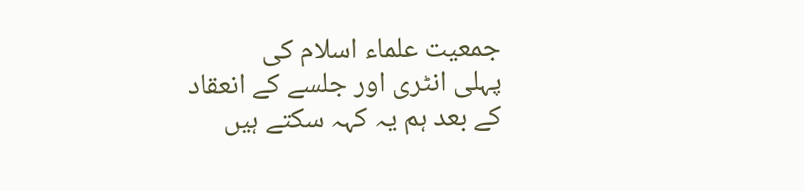جمعیت علماء اسلام کی
پہلی انٹری اور جلسے کے انعقاد کے بعد ہم یہ کہہ سکتے ہیں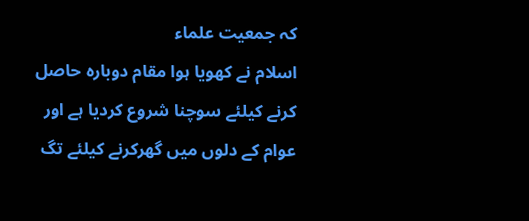کہ جمعیت علماء
اسلام نے کھویا ہوا مقام دوبارہ حاصل کرنے کیلئے سوچنا شروع کردیا ہے اور
عوام کے دلوں میں گھرکرنے کیلئے تگ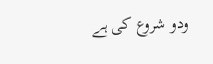ودو شروع کی ہے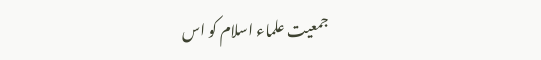جمعیت علماء اسلام کو اس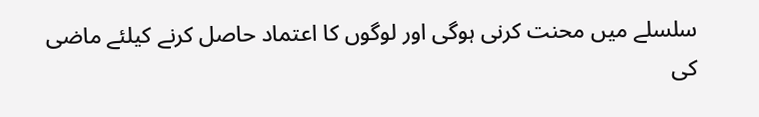سلسلے میں محنت کرنی ہوگی اور لوگوں کا اعتماد حاصل کرنے کیلئے ماضی کی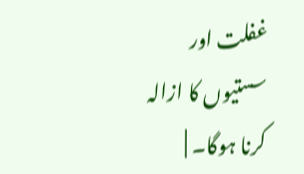غفلت اور سستیوں کا ازالہ کرنا ہوگا۔ |